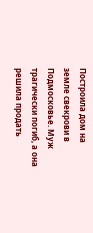Построила дом на земле свекрови в Подмосковье. Муж трагически погиб, а она решила продать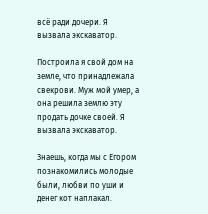всё ради дочери. Я вызвала экскаватор.

Построила я свой дом на земле, что принадлежала свекрови. Муж мой умер, а она решила землю эту продать дочке своей. Я вызвала экскаватор.

Знаешь, когда мы с Егором познакомились молодые были, любви по уши и денег кот наплакал.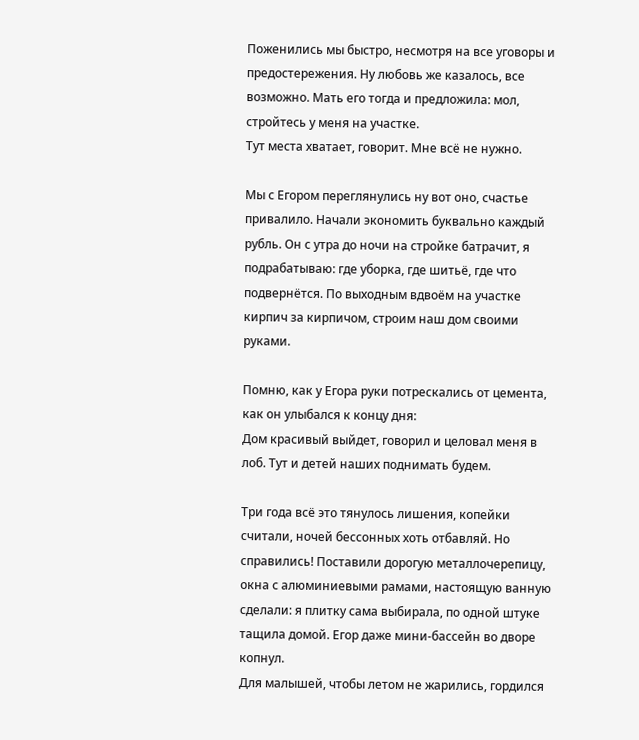Поженились мы быстро, несмотря на все уговоры и предостережения. Ну любовь же казалось, все возможно. Мать его тогда и предложила: мол, стройтесь у меня на участке.
Тут места хватает, говорит. Мне всё не нужно.

Мы с Егором переглянулись ну вот оно, счастье привалило. Начали экономить буквально каждый рубль. Он с утра до ночи на стройке батрачит, я подрабатываю: где уборка, где шитьё, где что подвернётся. По выходным вдвоём на участке кирпич за кирпичом, строим наш дом своими руками.

Помню, как у Егора руки потрескались от цемента, как он улыбался к концу дня:
Дом красивый выйдет, говорил и целовал меня в лоб. Тут и детей наших поднимать будем.

Три года всё это тянулось лишения, копейки считали, ночей бессонных хоть отбавляй. Но справились! Поставили дорогую металлочерепицу, окна с алюминиевыми рамами, настоящую ванную сделали: я плитку сама выбирала, по одной штуке тащила домой. Егор даже мини-бассейн во дворе копнул.
Для малышей, чтобы летом не жарились, гордился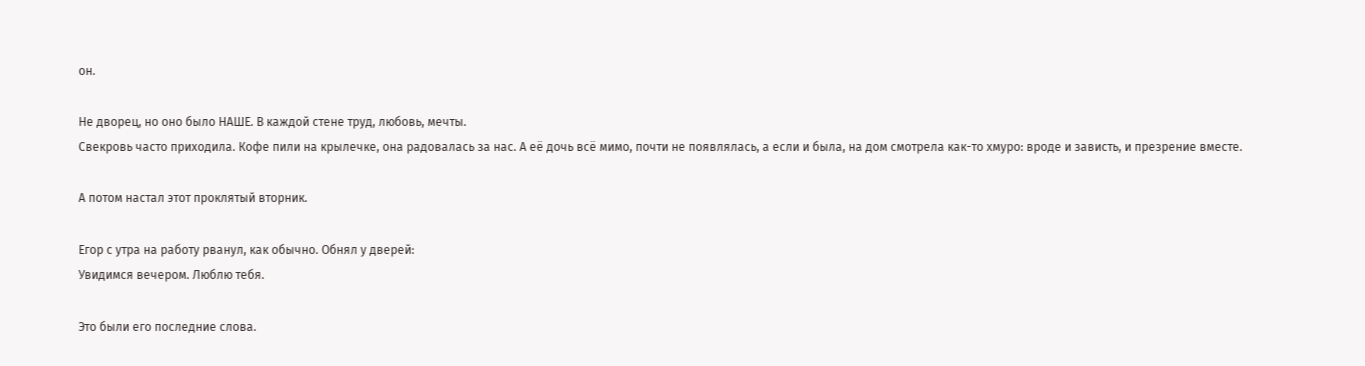он.

Не дворец, но оно было НАШЕ. В каждой стене труд, любовь, мечты.
Свекровь часто приходила. Кофе пили на крылечке, она радовалась за нас. А её дочь всё мимо, почти не появлялась, а если и была, на дом смотрела как-то хмуро: вроде и зависть, и презрение вместе.

А потом настал этот проклятый вторник.

Егор с утра на работу рванул, как обычно. Обнял у дверей:
Увидимся вечером. Люблю тебя.

Это были его последние слова.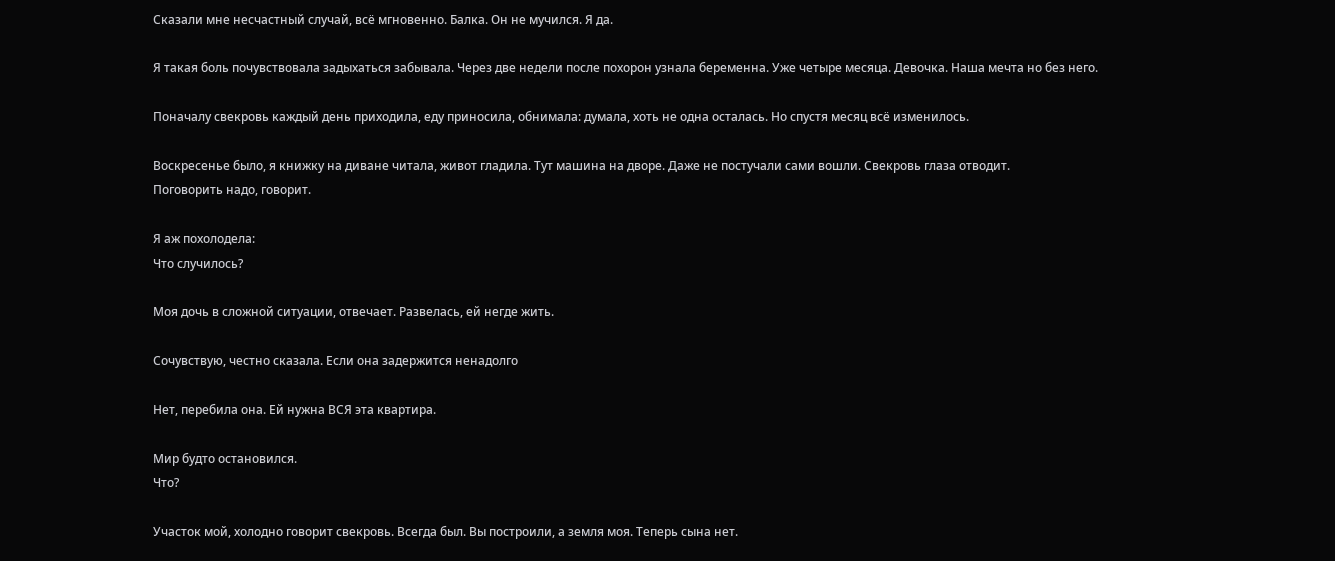Сказали мне несчастный случай, всё мгновенно. Балка. Он не мучился. Я да.

Я такая боль почувствовала задыхаться забывала. Через две недели после похорон узнала беременна. Уже четыре месяца. Девочка. Наша мечта но без него.

Поначалу свекровь каждый день приходила, еду приносила, обнимала: думала, хоть не одна осталась. Но спустя месяц всё изменилось.

Воскресенье было, я книжку на диване читала, живот гладила. Тут машина на дворе. Даже не постучали сами вошли. Свекровь глаза отводит.
Поговорить надо, говорит.

Я аж похолодела:
Что случилось?

Моя дочь в сложной ситуации, отвечает. Развелась, ей негде жить.

Сочувствую, честно сказала. Если она задержится ненадолго

Нет, перебила она. Ей нужна ВСЯ эта квартира.

Мир будто остановился.
Что?

Участок мой, холодно говорит свекровь. Всегда был. Вы построили, а земля моя. Теперь сына нет.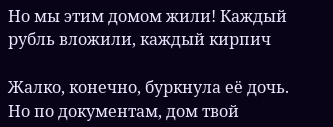Но мы этим домом жили! Каждый рубль вложили, каждый кирпич

Жалко, конечно, буркнула её дочь. Но по документам, дом твой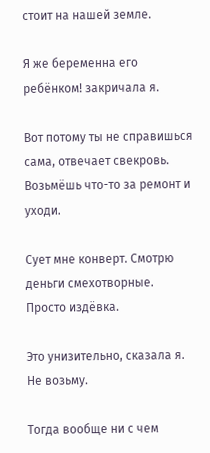стоит на нашей земле.

Я же беременна его ребёнком! закричала я.

Вот потому ты не справишься сама, отвечает свекровь. Возьмёшь что-то за ремонт и уходи.

Сует мне конверт. Смотрю деньги смехотворные. Просто издёвка.

Это унизительно, сказала я. Не возьму.

Тогда вообще ни с чем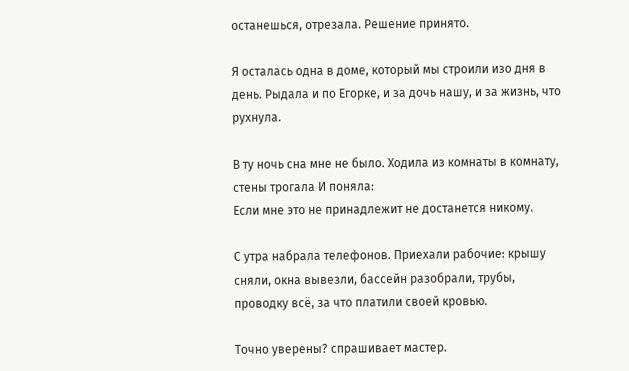останешься, отрезала. Решение принято.

Я осталась одна в доме, который мы строили изо дня в день. Рыдала и по Егорке, и за дочь нашу, и за жизнь, что рухнула.

В ту ночь сна мне не было. Ходила из комнаты в комнату, стены трогала И поняла:
Если мне это не принадлежит не достанется никому.

С утра набрала телефонов. Приехали рабочие: крышу сняли, окна вывезли, бассейн разобрали, трубы, проводку всё, за что платили своей кровью.

Точно уверены? спрашивает мастер.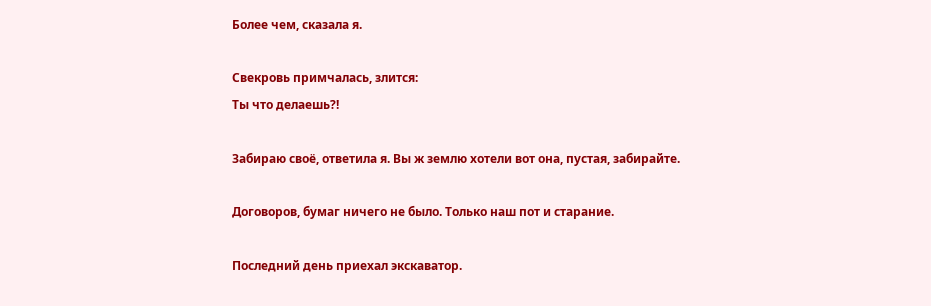Более чем, сказала я.

Свекровь примчалась, злится:
Ты что делаешь?!

Забираю своё, ответила я. Вы ж землю хотели вот она, пустая, забирайте.

Договоров, бумаг ничего не было. Только наш пот и старание.

Последний день приехал экскаватор.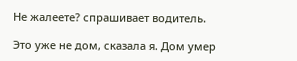Не жалеете? спрашивает водитель.

Это уже не дом, сказала я. Дом умер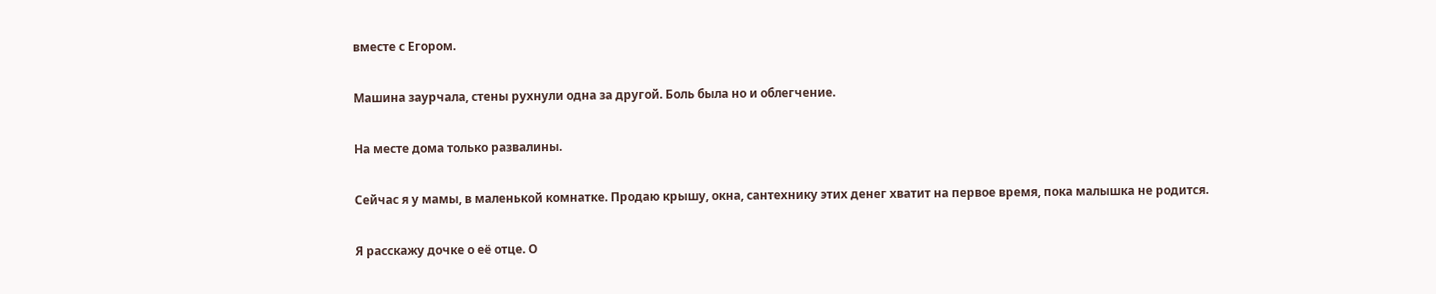вместе с Егором.

Машина заурчала, стены рухнули одна за другой. Боль была но и облегчение.

На месте дома только развалины.

Сейчас я у мамы, в маленькой комнатке. Продаю крышу, окна, сантехнику этих денег хватит на первое время, пока малышка не родится.

Я расскажу дочке о её отце. О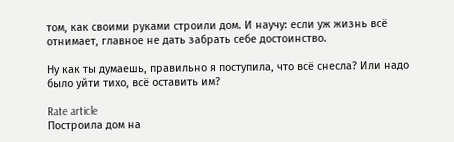том, как своими руками строили дом. И научу: если уж жизнь всё отнимает, главное не дать забрать себе достоинство.

Ну как ты думаешь, правильно я поступила, что всё снесла? Или надо было уйти тихо, всё оставить им?

Rate article
Построила дом на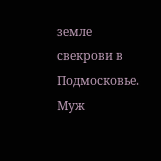земле свекрови в Подмосковье. Муж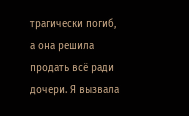трагически погиб, а она решила продать всё ради дочери. Я вызвала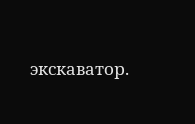экскаватор.